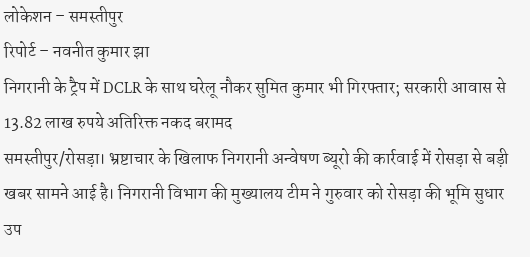लोकेशन – समस्तीपुर
रिपोर्ट – नवनीत कुमार झा
निगरानी के ट्रैप में DCLR के साथ घरेलू नौकर सुमित कुमार भी गिरफ्तार; सरकारी आवास से 13.82 लाख रुपये अतिरिक्त नकद बरामद
समस्तीपुर/रोसड़ा। भ्रष्टाचार के खिलाफ निगरानी अन्वेषण ब्यूरो की कार्रवाई में रोसड़ा से बड़ी खबर सामने आई है। निगरानी विभाग की मुख्यालय टीम ने गुरुवार को रोसड़ा की भूमि सुधार उप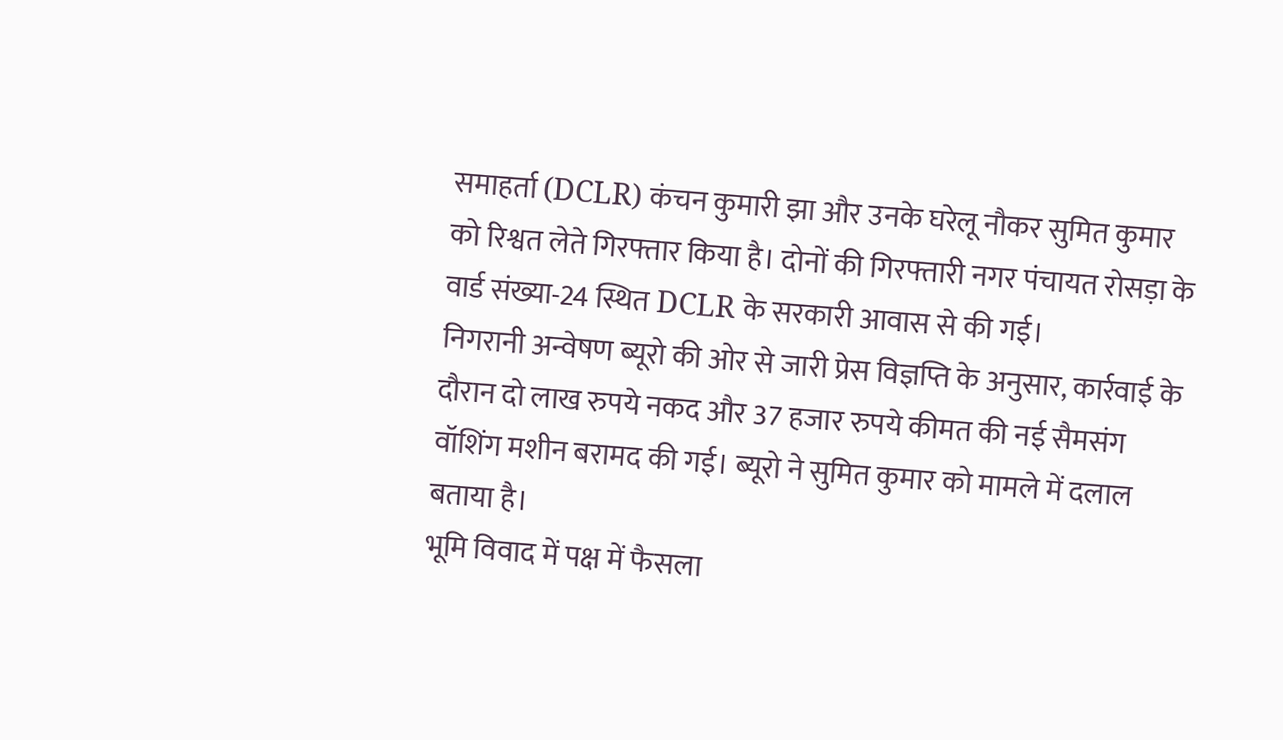समाहर्ता (DCLR) कंचन कुमारी झा और उनके घरेलू नौकर सुमित कुमार को रिश्वत लेते गिरफ्तार किया है। दोनों की गिरफ्तारी नगर पंचायत रोसड़ा के वार्ड संख्या-24 स्थित DCLR के सरकारी आवास से की गई।
निगरानी अन्वेषण ब्यूरो की ओर से जारी प्रेस विज्ञप्ति के अनुसार, कार्रवाई के दौरान दो लाख रुपये नकद और 37 हजार रुपये कीमत की नई सैमसंग वॉशिंग मशीन बरामद की गई। ब्यूरो ने सुमित कुमार को मामले में दलाल बताया है।
भूमि विवाद में पक्ष में फैसला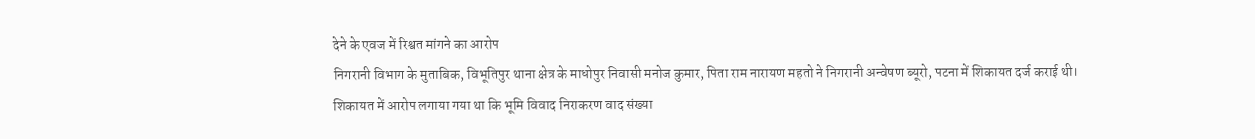देने के एवज में रिश्वत मांगने का आरोप
निगरानी विभाग के मुताबिक, विभूतिपुर थाना क्षेत्र के माधोपुर निवासी मनोज कुमार, पिता राम नारायण महतो ने निगरानी अन्वेषण ब्यूरो, पटना में शिकायत दर्ज कराई थी।
शिकायत में आरोप लगाया गया था कि भूमि विवाद निराकरण वाद संख्या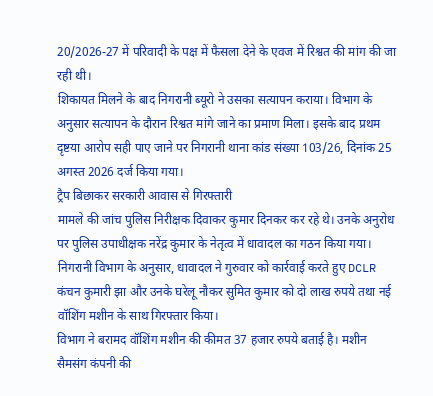20/2026-27 में परिवादी के पक्ष में फैसला देने के एवज में रिश्वत की मांग की जा रही थी।
शिकायत मिलने के बाद निगरानी ब्यूरो ने उसका सत्यापन कराया। विभाग के अनुसार सत्यापन के दौरान रिश्वत मांगे जाने का प्रमाण मिला। इसके बाद प्रथम दृष्टया आरोप सही पाए जाने पर निगरानी थाना कांड संख्या 103/26, दिनांक 25 अगस्त 2026 दर्ज किया गया।
ट्रैप बिछाकर सरकारी आवास से गिरफ्तारी
मामले की जांच पुलिस निरीक्षक दिवाकर कुमार दिनकर कर रहे थे। उनके अनुरोध पर पुलिस उपाधीक्षक नरेंद्र कुमार के नेतृत्व में धावादल का गठन किया गया।
निगरानी विभाग के अनुसार, धावादल ने गुरुवार को कार्रवाई करते हुए DCLR कंचन कुमारी झा और उनके घरेलू नौकर सुमित कुमार को दो लाख रुपये तथा नई वॉशिंग मशीन के साथ गिरफ्तार किया।
विभाग ने बरामद वॉशिंग मशीन की कीमत 37 हजार रुपये बताई है। मशीन सैमसंग कंपनी की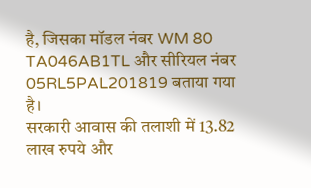है, जिसका मॉडल नंबर WM 80 TA046AB1TL और सीरियल नंबर 05RL5PAL201819 बताया गया है।
सरकारी आवास की तलाशी में 13.82 लाख रुपये और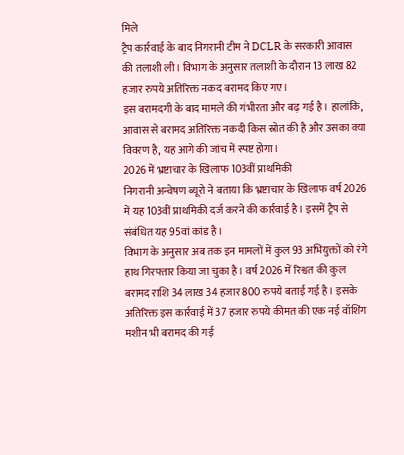मिले
ट्रैप कार्रवाई के बाद निगरानी टीम ने DCLR के सरकारी आवास की तलाशी ली। विभाग के अनुसार तलाशी के दौरान 13 लाख 82 हजार रुपये अतिरिक्त नकद बरामद किए गए।
इस बरामदगी के बाद मामले की गंभीरता और बढ़ गई है। हालांकि, आवास से बरामद अतिरिक्त नकदी किस स्रोत की है और उसका क्या विवरण है, यह आगे की जांच में स्पष्ट होगा।
2026 में भ्रष्टाचार के खिलाफ 103वीं प्राथमिकी
निगरानी अन्वेषण ब्यूरो ने बताया कि भ्रष्टाचार के खिलाफ वर्ष 2026 में यह 103वीं प्राथमिकी दर्ज करने की कार्रवाई है। इसमें ट्रैप से संबंधित यह 95वां कांड है।
विभाग के अनुसार अब तक इन मामलों में कुल 93 अभियुक्तों को रंगे हाथ गिरफ्तार किया जा चुका है। वर्ष 2026 में रिश्वत की कुल बरामद राशि 34 लाख 34 हजार 800 रुपये बताई गई है। इसके अतिरिक्त इस कार्रवाई में 37 हजार रुपये कीमत की एक नई वॉशिंग मशीन भी बरामद की गई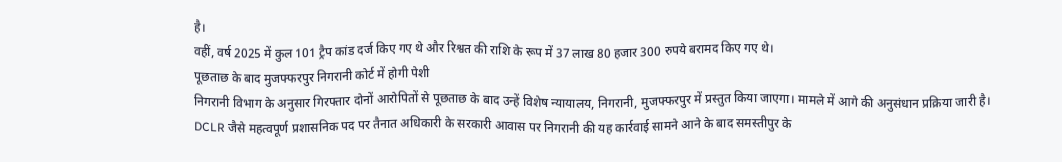है।
वहीं, वर्ष 2025 में कुल 101 ट्रैप कांड दर्ज किए गए थे और रिश्वत की राशि के रूप में 37 लाख 80 हजार 300 रुपये बरामद किए गए थे।
पूछताछ के बाद मुजफ्फरपुर निगरानी कोर्ट में होगी पेशी
निगरानी विभाग के अनुसार गिरफ्तार दोनों आरोपितों से पूछताछ के बाद उन्हें विशेष न्यायालय, निगरानी, मुजफ्फरपुर में प्रस्तुत किया जाएगा। मामले में आगे की अनुसंधान प्रक्रिया जारी है।
DCLR जैसे महत्वपूर्ण प्रशासनिक पद पर तैनात अधिकारी के सरकारी आवास पर निगरानी की यह कार्रवाई सामने आने के बाद समस्तीपुर के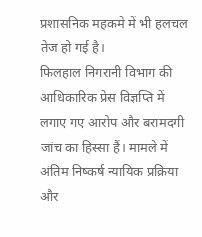प्रशासनिक महकमे में भी हलचल तेज हो गई है।
फिलहाल निगरानी विभाग की आधिकारिक प्रेस विज्ञप्ति में लगाए गए आरोप और बरामदगी जांच का हिस्सा हैं। मामले में अंतिम निष्कर्ष न्यायिक प्रक्रिया और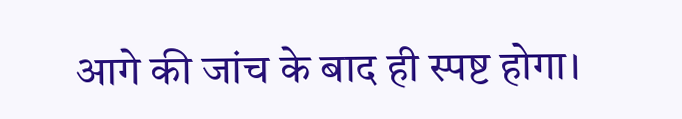आगे की जांच के बाद ही स्पष्ट होगा।